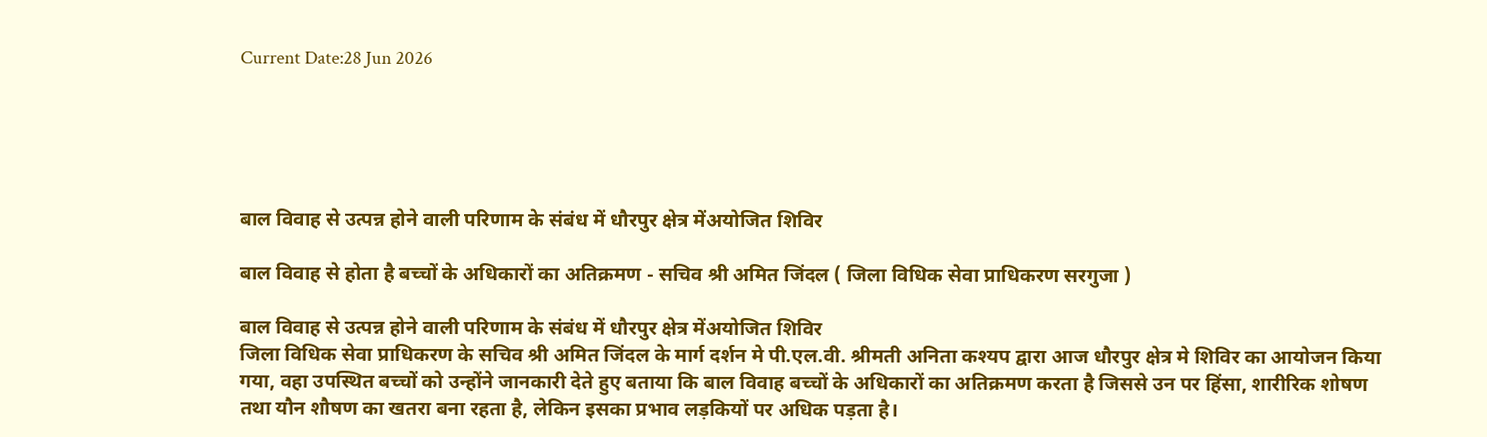Current Date:28 Jun 2026





बाल विवाह से उत्पन्न होने वाली परिणाम के संबंध में धौरपुर क्षेत्र मेंअयोजित शिविर

बाल विवाह से होता है बच्चों के अधिकारों का अतिक्रमण - सचिव श्री अमित जिंदल ( जिला विधिक सेवा प्राधिकरण सरगुजा )

बाल विवाह से उत्पन्न होने वाली परिणाम के संबंध में धौरपुर क्षेत्र मेंअयोजित शिविर
जिला विधिक सेवा प्राधिकरण के सचिव श्री अमित जिंदल के मार्ग दर्शन मे पी.एल.वी. श्रीमती अनिता कश्यप द्वारा आज धौरपुर क्षेत्र मे शिविर का आयोजन किया गया, वहा उपस्थित बच्चों को उन्होंने जानकारी देते हुए बताया कि बाल विवाह बच्चों के अधिकारों का अतिक्रमण करता है जिससे उन पर हिंसा, शारीरिक शोषण तथा यौन शौषण का खतरा बना रहता है, लेकिन इसका प्रभाव लड़कियों पर अधिक पड़ता है।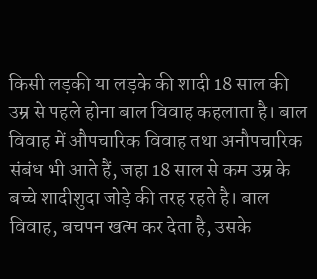किसी लड़की या लड़के की शादी 18 साल की उम्र से पहले होना बाल विवाह कहलाता है। बाल विवाह में औपचारिक विवाह तथा अनौपचारिक संबंध भी आते हैं, जहा 18 साल से कम उम्र के बच्चे शादीशुदा जोड़े की तरह रहते है। बाल विवाह, बचपन खत्म कर देता है, उसके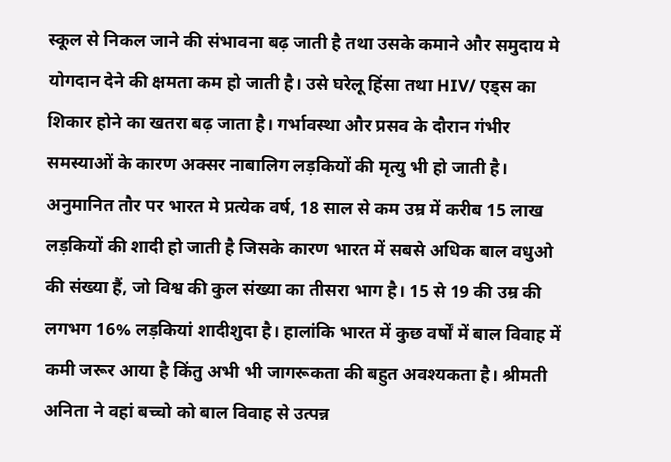स्कूल से निकल जाने की संभावना बढ़ जाती है तथा उसके कमाने और समुदाय मे योगदान देने की क्षमता कम हो जाती है। उसे घरेलू हिंसा तथा HIV/ एड्स का शिकार होने का खतरा बढ़ जाता है। गर्भावस्था और प्रसव के दौरान गंभीर समस्याओं के कारण अक्सर नाबालिग लड़कियों की मृत्यु भी हो जाती है। अनुमानित तौर पर भारत मे प्रत्येक वर्ष, 18 साल से कम उम्र में करीब 15 लाख लड़कियों की शादी हो जाती है जिसके कारण भारत में सबसे अधिक बाल वधुओ की संख्या हैं, जो विश्व की कुल संख्या का तीसरा भाग है। 15 से 19 की उम्र की लगभग 16% लड़कियां शादीशुदा है। हालांकि भारत में कुछ वर्षों में बाल विवाह में कमी जरूर आया है किंतु अभी भी जागरूकता की बहुत अवश्यकता है। श्रीमती अनिता ने वहां बच्चो को बाल विवाह से उत्पन्न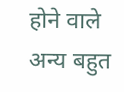होने वाले अन्य बहुत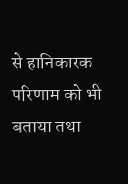से हानिकारक परिणाम को भी बताया तथा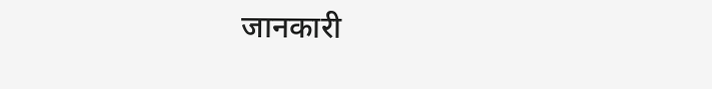जानकारी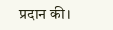प्रदान की।